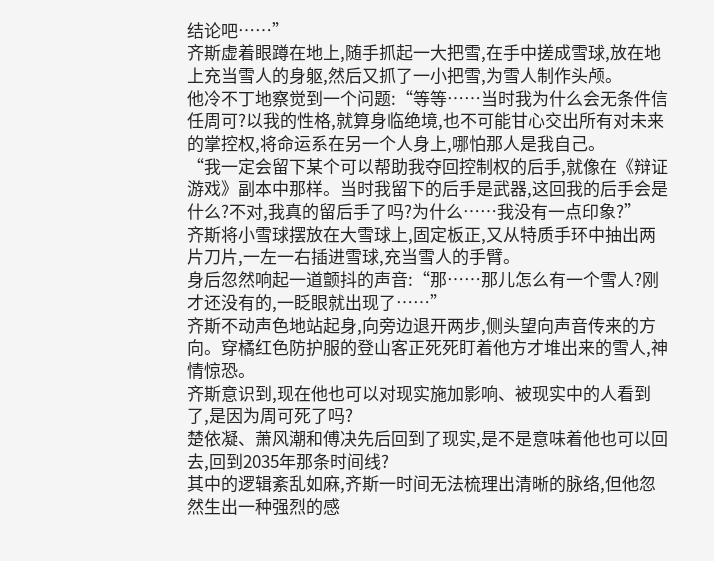结论吧……”
齐斯虚着眼蹲在地上,随手抓起一大把雪,在手中搓成雪球,放在地上充当雪人的身躯,然后又抓了一小把雪,为雪人制作头颅。
他冷不丁地察觉到一个问题:“等等……当时我为什么会无条件信任周可?以我的性格,就算身临绝境,也不可能甘心交出所有对未来的掌控权,将命运系在另一个人身上,哪怕那人是我自己。
“我一定会留下某个可以帮助我夺回控制权的后手,就像在《辩证游戏》副本中那样。当时我留下的后手是武器,这回我的后手会是什么?不对,我真的留后手了吗?为什么……我没有一点印象?”
齐斯将小雪球摆放在大雪球上,固定板正,又从特质手环中抽出两片刀片,一左一右插进雪球,充当雪人的手臂。
身后忽然响起一道颤抖的声音:“那……那儿怎么有一个雪人?刚才还没有的,一眨眼就出现了……”
齐斯不动声色地站起身,向旁边退开两步,侧头望向声音传来的方向。穿橘红色防护服的登山客正死死盯着他方才堆出来的雪人,神情惊恐。
齐斯意识到,现在他也可以对现实施加影响、被现实中的人看到了,是因为周可死了吗?
楚依凝、萧风潮和傅决先后回到了现实,是不是意味着他也可以回去,回到2035年那条时间线?
其中的逻辑紊乱如麻,齐斯一时间无法梳理出清晰的脉络,但他忽然生出一种强烈的感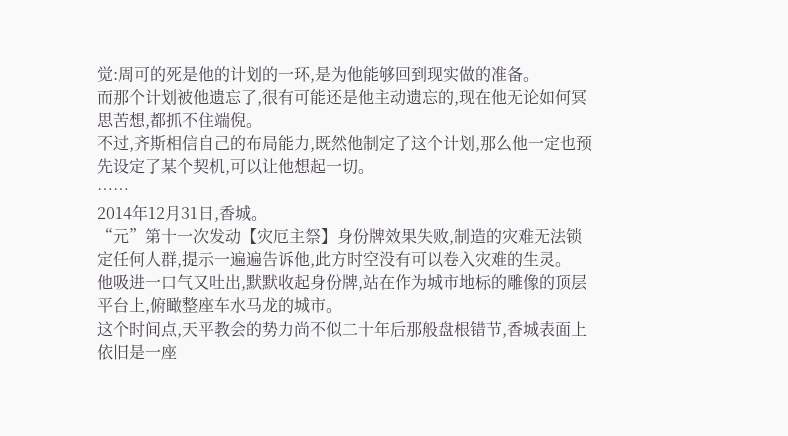觉:周可的死是他的计划的一环,是为他能够回到现实做的准备。
而那个计划被他遗忘了,很有可能还是他主动遗忘的,现在他无论如何冥思苦想,都抓不住端倪。
不过,齐斯相信自己的布局能力,既然他制定了这个计划,那么他一定也预先设定了某个契机,可以让他想起一切。
……
2014年12月31日,香城。
“元”第十一次发动【灾厄主祭】身份牌效果失败,制造的灾难无法锁定任何人群,提示一遍遍告诉他,此方时空没有可以卷入灾难的生灵。
他吸进一口气又吐出,默默收起身份牌,站在作为城市地标的雕像的顶层平台上,俯瞰整座车水马龙的城市。
这个时间点,天平教会的势力尚不似二十年后那般盘根错节,香城表面上依旧是一座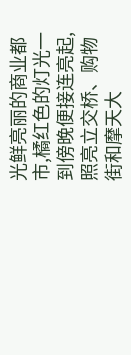光鲜亮丽的商业都市,橘红色的灯光一到傍晚便接连亮起,照亮立交桥、购物街和摩天大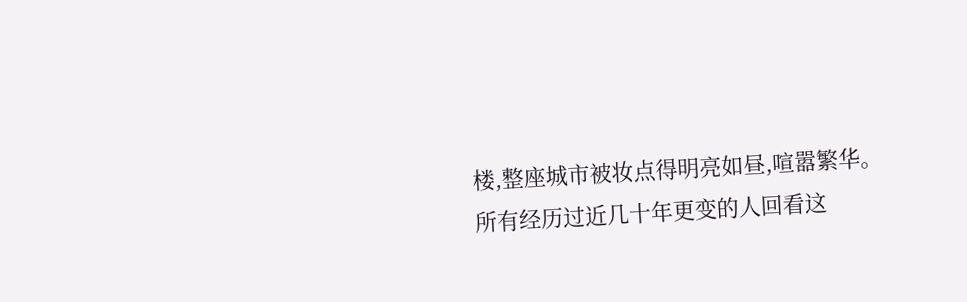楼,整座城市被妆点得明亮如昼,喧嚣繁华。
所有经历过近几十年更变的人回看这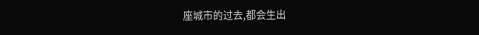座城市的过去,都会生出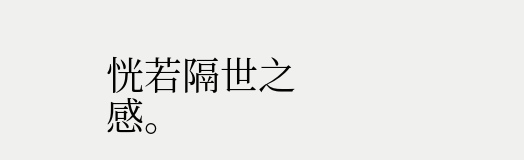恍若隔世之感。